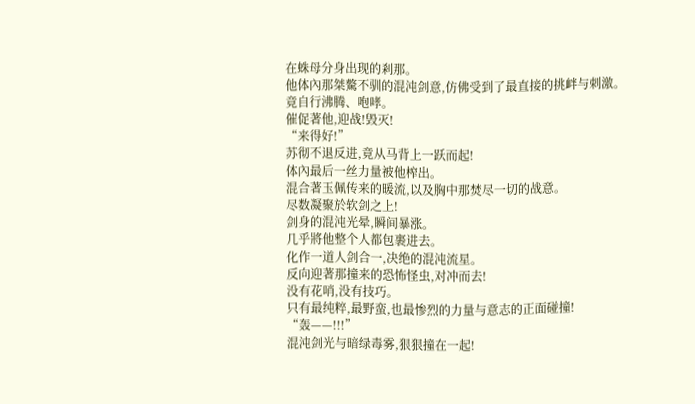在蛛母分身出现的剎那。
他体內那桀驁不驯的混沌剑意,仿佛受到了最直接的挑衅与刺激。
竟自行沸腾、咆哮。
催促著他,迎战!毁灭!
“来得好!”
苏彻不退反进,竟从马背上一跃而起!
体內最后一丝力量被他榨出。
混合著玉佩传来的暖流,以及胸中那焚尽一切的战意。
尽数凝聚於软剑之上!
剑身的混沌光晕,瞬间暴涨。
几乎將他整个人都包裹进去。
化作一道人剑合一,决绝的混沌流星。
反向迎著那撞来的恐怖怪虫,对冲而去!
没有花哨,没有技巧。
只有最纯粹,最野蛮,也最惨烈的力量与意志的正面碰撞!
“轰——!!!”
混沌剑光与暗绿毒雾,狠狠撞在一起!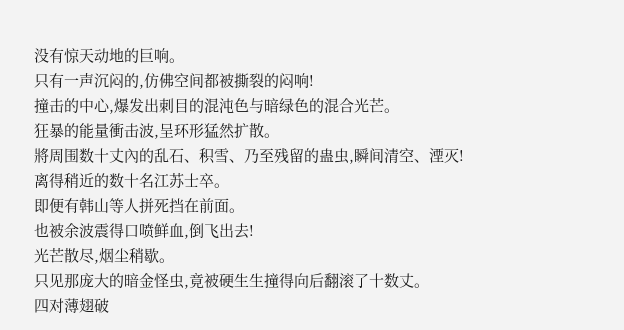没有惊天动地的巨响。
只有一声沉闷的,仿佛空间都被撕裂的闷响!
撞击的中心,爆发出刺目的混沌色与暗绿色的混合光芒。
狂暴的能量衝击波,呈环形猛然扩散。
將周围数十丈內的乱石、积雪、乃至残留的蛊虫,瞬间清空、湮灭!
离得稍近的数十名江苏士卒。
即便有韩山等人拼死挡在前面。
也被余波震得口喷鲜血,倒飞出去!
光芒散尽,烟尘稍歇。
只见那庞大的暗金怪虫,竟被硬生生撞得向后翻滚了十数丈。
四对薄翅破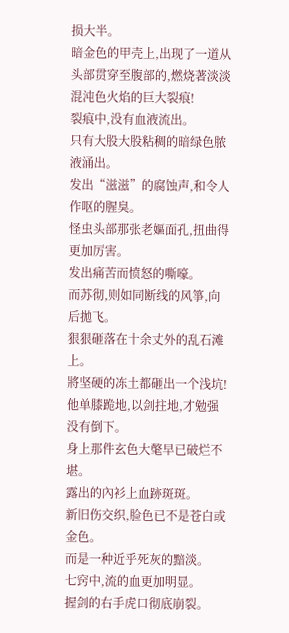损大半。
暗金色的甲壳上,出现了一道从头部贯穿至腹部的,燃烧著淡淡混沌色火焰的巨大裂痕!
裂痕中,没有血液流出。
只有大股大股粘稠的暗绿色脓液涌出。
发出“滋滋”的腐蚀声,和令人作呕的腥臭。
怪虫头部那张老嫗面孔,扭曲得更加厉害。
发出痛苦而愤怒的嘶嚎。
而苏彻,则如同断线的风箏,向后拋飞。
狠狠砸落在十余丈外的乱石滩上。
將坚硬的冻土都砸出一个浅坑!
他单膝跪地,以剑拄地,才勉强没有倒下。
身上那件玄色大氅早已破烂不堪。
露出的內衫上血跡斑斑。
新旧伤交织,脸色已不是苍白或金色。
而是一种近乎死灰的黯淡。
七窍中,流的血更加明显。
握剑的右手虎口彻底崩裂。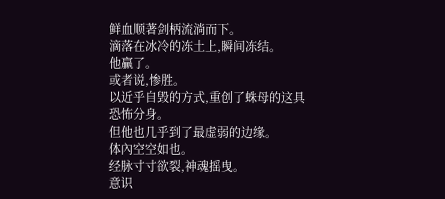鲜血顺著剑柄流淌而下。
滴落在冰冷的冻土上,瞬间冻结。
他贏了。
或者说,惨胜。
以近乎自毁的方式,重创了蛛母的这具恐怖分身。
但他也几乎到了最虚弱的边缘。
体內空空如也。
经脉寸寸欲裂,神魂摇曳。
意识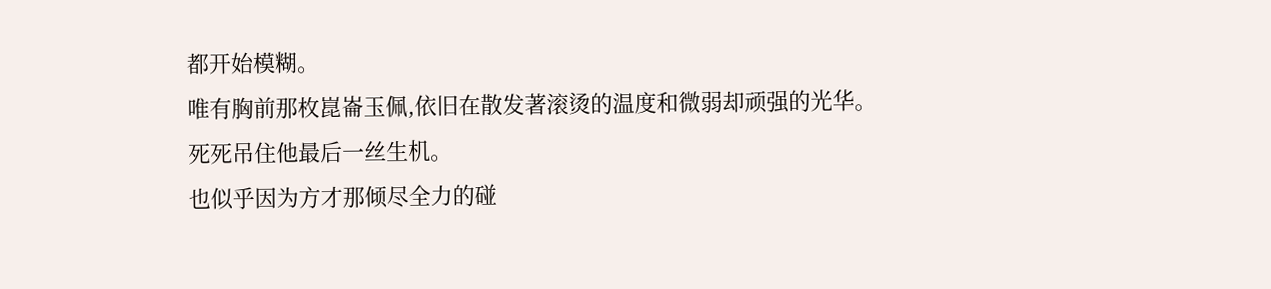都开始模糊。
唯有胸前那枚崑崙玉佩,依旧在散发著滚烫的温度和微弱却顽强的光华。
死死吊住他最后一丝生机。
也似乎因为方才那倾尽全力的碰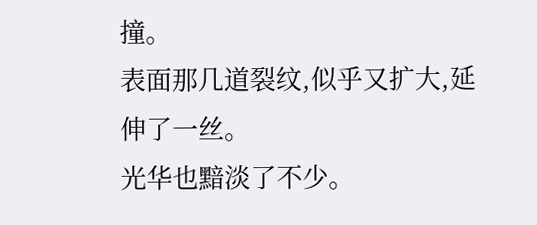撞。
表面那几道裂纹,似乎又扩大,延伸了一丝。
光华也黯淡了不少。